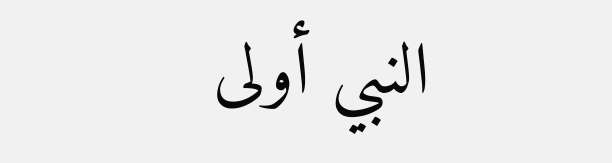النبي أولى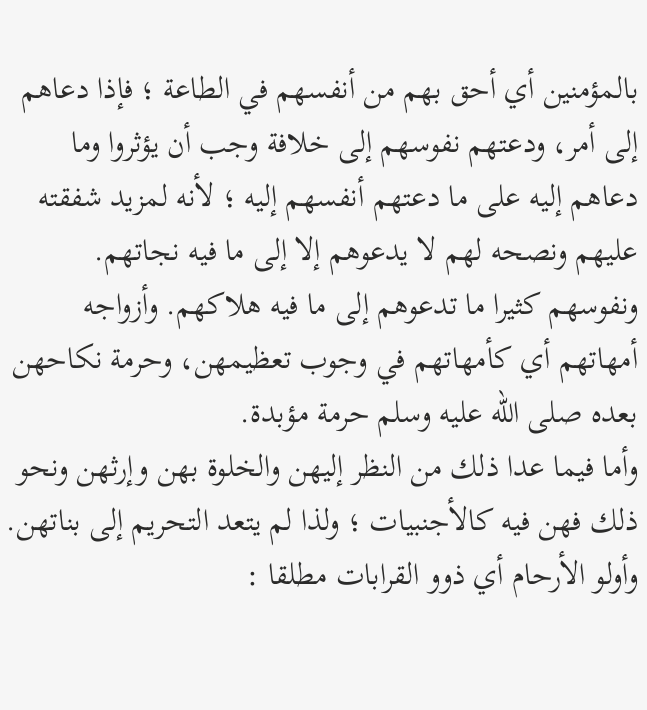بالمؤمنين أي أحق بهم من أنفسهم في الطاعة ؛ فإذا دعاهم إلى أمر، ودعتهم نفوسهم إلى خلافة وجب أن يؤثروا وما دعاهم إليه على ما دعتهم أنفسهم إليه ؛ لأنه لمزيد شفقته عليهم ونصحه لهم لا يدعوهم إلا إلى ما فيه نجاتهم. ونفوسهم كثيرا ما تدعوهم إلى ما فيه هلاكهم. وأزواجه أمهاتهم أي كأمهاتهم في وجوب تعظيمهن، وحرمة نكاحهن بعده صلى الله عليه وسلم حرمة مؤبدة.
وأما فيما عدا ذلك من النظر إليهن والخلوة بهن وإرثهن ونحو ذلك فهن فيه كالأجنبيات ؛ ولذا لم يتعد التحريم إلى بناتهن. وأولو الأرحام أي ذوو القرابات مطلقا :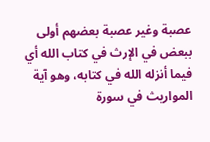عصبة وغير عصبة بعضهم أولى ببعض في الإرث في كتاب الله أي فيما أنزله الله في كتابه، وهو آية المواريث في سورة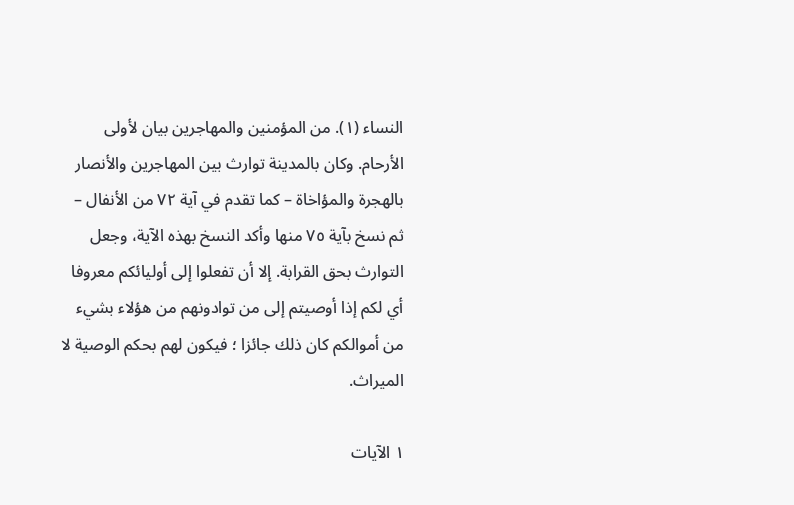النساء (١). من المؤمنين والمهاجرين بيان لأولى الأرحام. وكان بالمدينة توارث بين المهاجرين والأنصار بالهجرة والمؤاخاة – كما تقدم في آية ٧٢ من الأنفال – ثم نسخ بآية ٧٥ منها وأكد النسخ بهذه الآية، وجعل التوارث بحق القرابة. إلا أن تفعلوا إلى أوليائكم معروفا أي لكم إذا أوصيتم إلى من توادونهم من هؤلاء بشيء من أموالكم كان ذلك جائزا ؛ فيكون لهم بحكم الوصية لا الميراث.

١ الآيات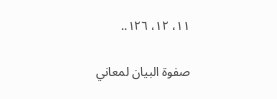١١، ١٢، ١٢٦..

صفوة البيان لمعاني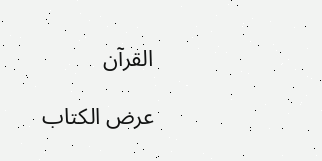القرآن

عرض الكتاب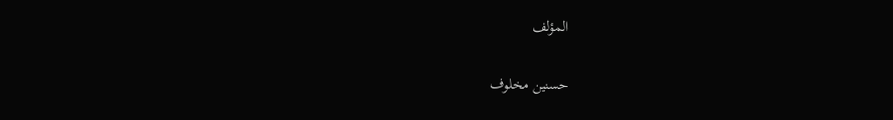المؤلف

حسنين مخلوف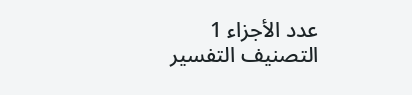عدد الأجزاء 1
التصنيف التفسير